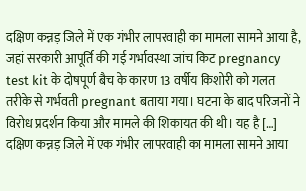दक्षिण कन्नड़ जिले में एक गंभीर लापरवाही का मामला सामने आया है, जहां सरकारी आपूर्ति की गई गर्भावस्था जांच किट pregnancy test kit के दोषपूर्ण बैच के कारण 13 वर्षीय किशोरी को गलत तरीके से गर्भवती pregnant बताया गया। घटना के बाद परिजनों ने विरोध प्रदर्शन किया और मामले की शिकायत की थी। यह है […]
दक्षिण कन्नड़ जिले में एक गंभीर लापरवाही का मामला सामने आया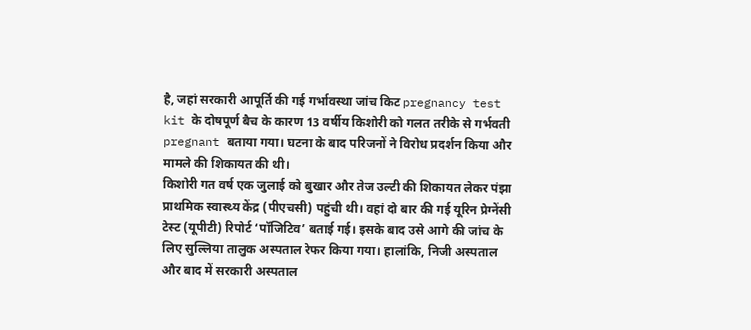है, जहां सरकारी आपूर्ति की गई गर्भावस्था जांच किट pregnancy test kit के दोषपूर्ण बैच के कारण 13 वर्षीय किशोरी को गलत तरीके से गर्भवती pregnant बताया गया। घटना के बाद परिजनों ने विरोध प्रदर्शन किया और मामले की शिकायत की थी।
किशोरी गत वर्ष एक जुलाई को बुखार और तेज उल्टी की शिकायत लेकर पंझा प्राथमिक स्वास्थ्य केंद्र (पीएचसी) पहुंची थी। वहां दो बार की गई यूरिन प्रेग्नेंसी टेस्ट (यूपीटी) रिपोर्ट ‘पॉजिटिव’ बताई गई। इसके बाद उसे आगे की जांच के लिए सुल्लिया तालुक अस्पताल रेफर किया गया। हालांकि, निजी अस्पताल और बाद में सरकारी अस्पताल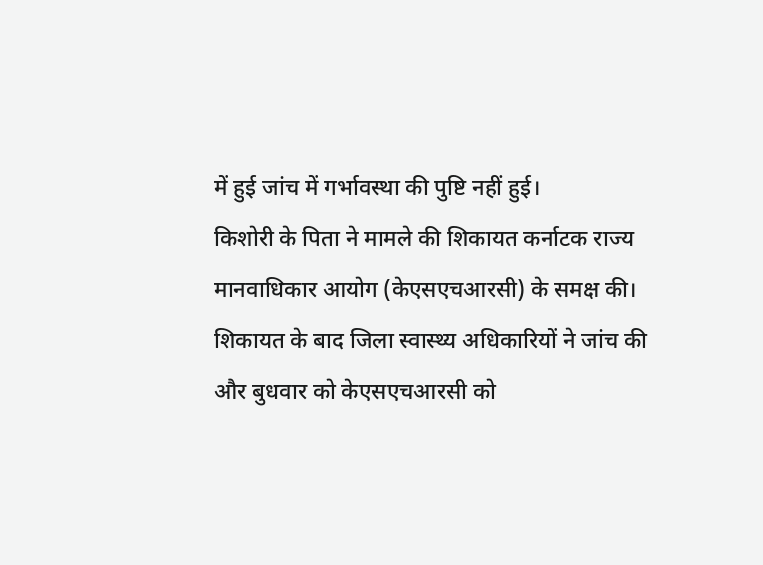में हुई जांच में गर्भावस्था की पुष्टि नहीं हुई।
किशोरी के पिता ने मामले की शिकायत कर्नाटक राज्य मानवाधिकार आयोग (केएसएचआरसी) के समक्ष की। शिकायत के बाद जिला स्वास्थ्य अधिकारियों ने जांच की और बुधवार को केएसएचआरसी को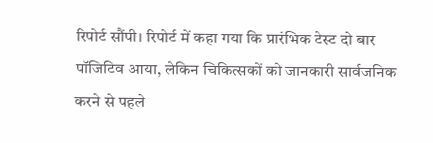रिपोर्ट सौंपी। रिपोर्ट में कहा गया कि प्रारंभिक टेस्ट दो बार पॉजिटिव आया, लेकिन चिकित्सकों को जानकारी सार्वजनिक करने से पहले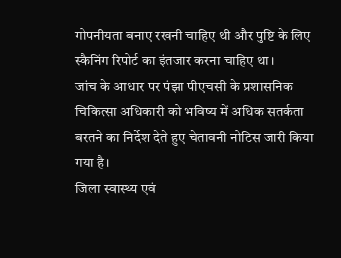गोपनीयता बनाए रखनी चाहिए थी और पुष्टि के लिए स्कैनिंग रिपोर्ट का इंतजार करना चाहिए था।
जांच के आधार पर पंझा पीएचसी के प्रशासनिक चिकित्सा अधिकारी को भविष्य में अधिक सतर्कता बरतने का निर्देश देते हुए चेतावनी नोटिस जारी किया गया है।
जिला स्वास्थ्य एवं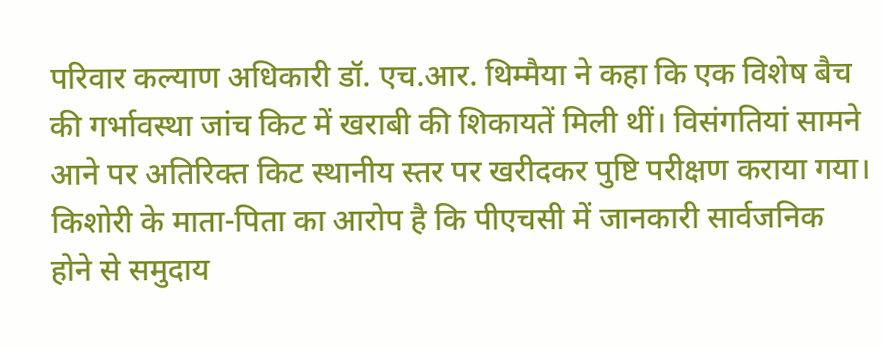परिवार कल्याण अधिकारी डॉ. एच.आर. थिम्मैया ने कहा कि एक विशेष बैच की गर्भावस्था जांच किट में खराबी की शिकायतें मिली थीं। विसंगतियां सामने आने पर अतिरिक्त किट स्थानीय स्तर पर खरीदकर पुष्टि परीक्षण कराया गया।
किशोरी के माता-पिता का आरोप है कि पीएचसी में जानकारी सार्वजनिक होने से समुदाय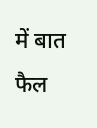में बात फैल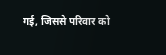गई, जिससे परिवार को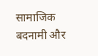सामाजिक बदनामी और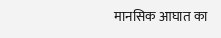मानसिक आघात का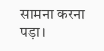सामना करना पड़ा।